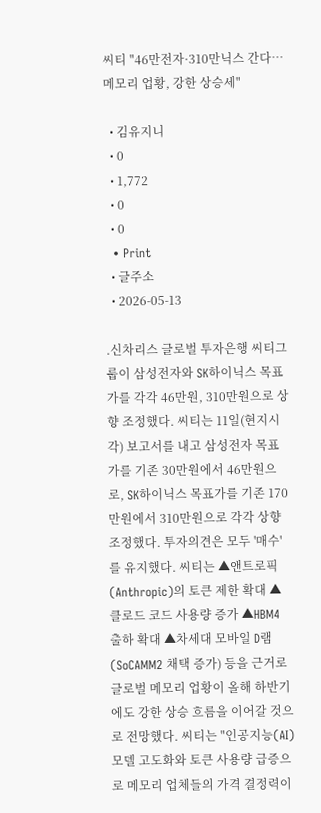씨티 "46만전자·310만닉스 간다…메모리 업황, 강한 상승세"

  • 김유지니
  • 0
  • 1,772
  • 0
  • 0
  • Print
  • 글주소
  • 2026-05-13

.신차리스 글로벌 투자은행 씨티그룹이 삼성전자와 SK하이닉스 목표가를 각각 46만원, 310만원으로 상향 조정했다. 씨티는 11일(현지시각) 보고서를 내고 삼성전자 목표가를 기존 30만원에서 46만원으로, SK하이닉스 목표가를 기존 170만원에서 310만원으로 각각 상향 조정했다. 투자의견은 모두 '매수'를 유지했다. 씨티는 ▲앤트로픽(Anthropic)의 토큰 제한 확대 ▲클로드 코드 사용량 증가 ▲HBM4 출하 확대 ▲차세대 모바일 D램(SoCAMM2 채택 증가) 등을 근거로 글로벌 메모리 업황이 올해 하반기에도 강한 상승 흐름을 이어갈 것으로 전망했다. 씨티는 "인공지능(AI) 모델 고도화와 토큰 사용량 급증으로 메모리 업체들의 가격 결정력이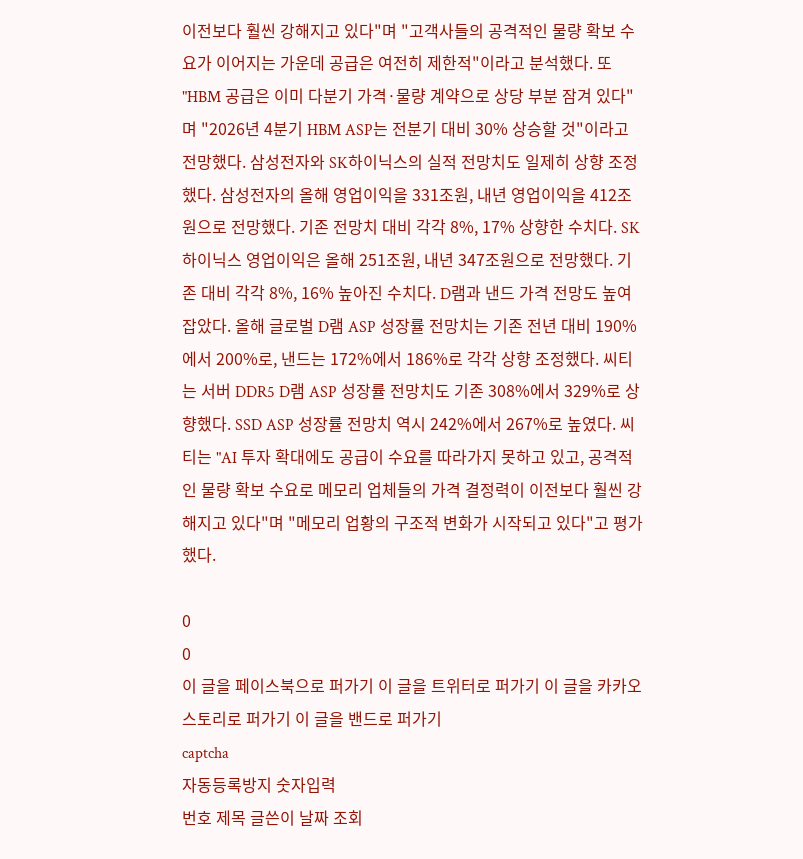이전보다 훨씬 강해지고 있다"며 "고객사들의 공격적인 물량 확보 수요가 이어지는 가운데 공급은 여전히 제한적"이라고 분석했다. 또 "HBM 공급은 이미 다분기 가격·물량 계약으로 상당 부분 잠겨 있다"며 "2026년 4분기 HBM ASP는 전분기 대비 30% 상승할 것"이라고 전망했다. 삼성전자와 SK하이닉스의 실적 전망치도 일제히 상향 조정했다. 삼성전자의 올해 영업이익을 331조원, 내년 영업이익을 412조원으로 전망했다. 기존 전망치 대비 각각 8%, 17% 상향한 수치다. SK하이닉스 영업이익은 올해 251조원, 내년 347조원으로 전망했다. 기존 대비 각각 8%, 16% 높아진 수치다. D램과 낸드 가격 전망도 높여 잡았다. 올해 글로벌 D램 ASP 성장률 전망치는 기존 전년 대비 190%에서 200%로, 낸드는 172%에서 186%로 각각 상향 조정했다. 씨티는 서버 DDR5 D램 ASP 성장률 전망치도 기존 308%에서 329%로 상향했다. SSD ASP 성장률 전망치 역시 242%에서 267%로 높였다. 씨티는 "AI 투자 확대에도 공급이 수요를 따라가지 못하고 있고, 공격적인 물량 확보 수요로 메모리 업체들의 가격 결정력이 이전보다 훨씬 강해지고 있다"며 "메모리 업황의 구조적 변화가 시작되고 있다"고 평가했다.

0
0
이 글을 페이스북으로 퍼가기 이 글을 트위터로 퍼가기 이 글을 카카오스토리로 퍼가기 이 글을 밴드로 퍼가기
captcha
자동등록방지 숫자입력
번호 제목 글쓴이 날짜 조회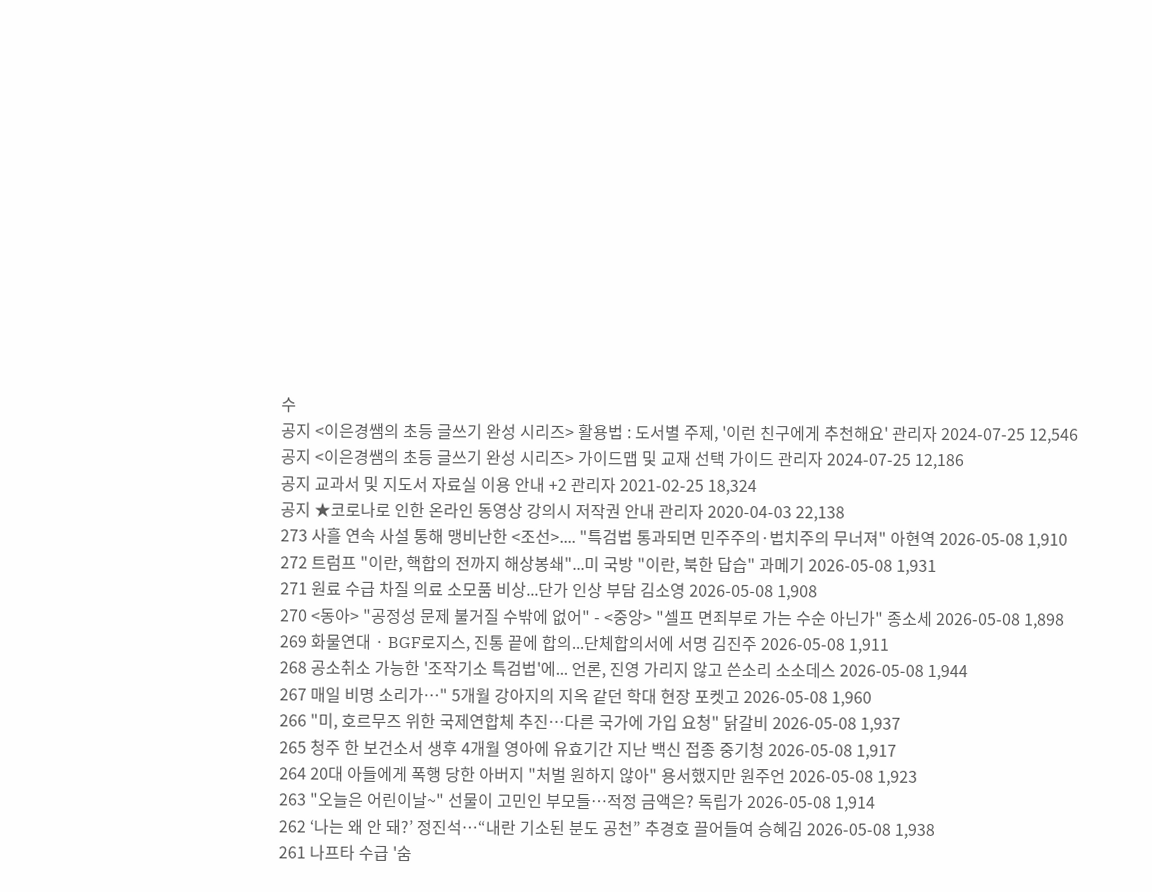수
공지 <이은경쌤의 초등 글쓰기 완성 시리즈> 활용법 : 도서별 주제, '이런 친구에게 추천해요' 관리자 2024-07-25 12,546
공지 <이은경쌤의 초등 글쓰기 완성 시리즈> 가이드맵 및 교재 선택 가이드 관리자 2024-07-25 12,186
공지 교과서 및 지도서 자료실 이용 안내 +2 관리자 2021-02-25 18,324
공지 ★코로나로 인한 온라인 동영상 강의시 저작권 안내 관리자 2020-04-03 22,138
273 사흘 연속 사설 통해 맹비난한 <조선>.... "특검법 통과되면 민주주의·법치주의 무너져" 아현역 2026-05-08 1,910
272 트럼프 "이란, 핵합의 전까지 해상봉쇄"...미 국방 "이란, 북한 답습" 과메기 2026-05-08 1,931
271 원료 수급 차질 의료 소모품 비상...단가 인상 부담 김소영 2026-05-08 1,908
270 <동아> "공정성 문제 불거질 수밖에 없어" - <중앙> "셀프 면죄부로 가는 수순 아닌가" 종소세 2026-05-08 1,898
269 화물연대 · BGF로지스, 진통 끝에 합의...단체합의서에 서명 김진주 2026-05-08 1,911
268 공소취소 가능한 '조작기소 특검법'에... 언론, 진영 가리지 않고 쓴소리 소소데스 2026-05-08 1,944
267 매일 비명 소리가…" 5개월 강아지의 지옥 같던 학대 현장 포켓고 2026-05-08 1,960
266 "미, 호르무즈 위한 국제연합체 추진…다른 국가에 가입 요청" 닭갈비 2026-05-08 1,937
265 청주 한 보건소서 생후 4개월 영아에 유효기간 지난 백신 접종 중기청 2026-05-08 1,917
264 20대 아들에게 폭행 당한 아버지 "처벌 원하지 않아" 용서했지만 원주언 2026-05-08 1,923
263 "오늘은 어린이날~" 선물이 고민인 부모들…적정 금액은? 독립가 2026-05-08 1,914
262 ‘나는 왜 안 돼?’ 정진석…“내란 기소된 분도 공천” 추경호 끌어들여 승혜김 2026-05-08 1,938
261 나프타 수급 '숨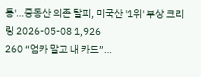통'…중동산 의존 탈피, 미국산 '1위' 부상 크리링 2026-05-08 1,926
260 “엄카 말고 내 카드”…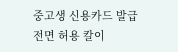중고생 신용카드 발급 전면 허용 칼이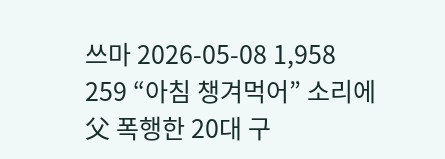쓰마 2026-05-08 1,958
259 “아침 챙겨먹어” 소리에 父 폭행한 20대 구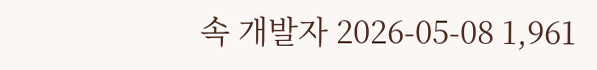속 개발자 2026-05-08 1,961